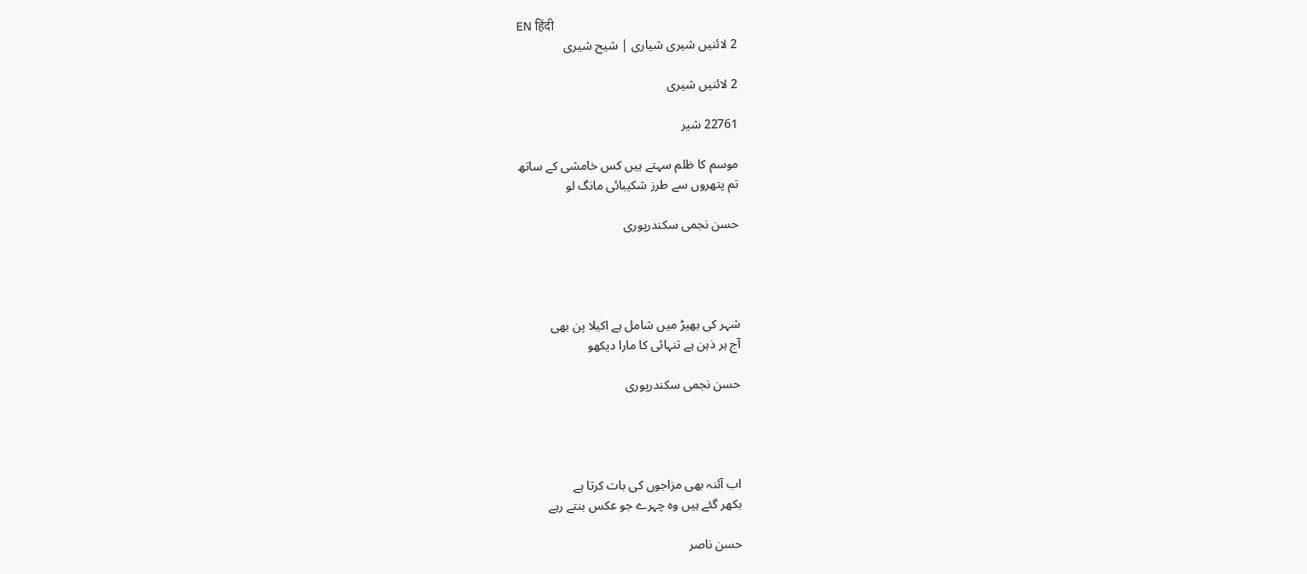EN हिंदी
2 لائنیں شیری شیاری | شیح شیری

2 لائنیں شیری

22761 شیر

موسم کا ظلم سہتے ہیں کس خامشی کے ساتھ
تم پتھروں سے طرز شکیبائی مانگ لو

حسن نجمی سکندرپوری




شہر کی بھیڑ میں شامل ہے اکیلا پن بھی
آج ہر ذہن ہے تنہائی کا مارا دیکھو

حسن نجمی سکندرپوری




اب آئنہ بھی مزاجوں کی بات کرتا ہے
بکھر گئے ہیں وہ چہرے جو عکس بنتے رہے

حسن ناصر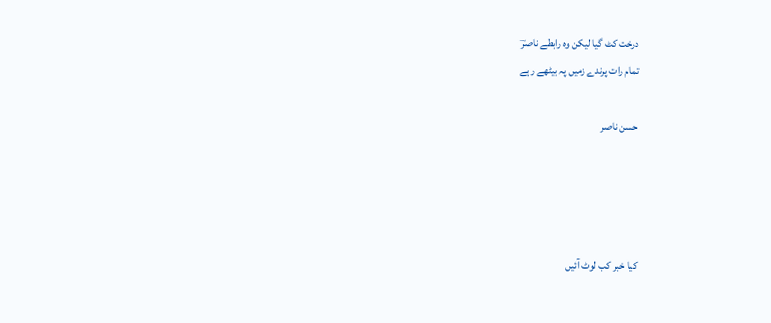درخت کٹ گیا لیکن وہ رابطے ناصرؔ
تمام رات پرندے زمیں پہ بیٹھے رہے

حسن ناصر




کیا خبر کب لوٹ آئیں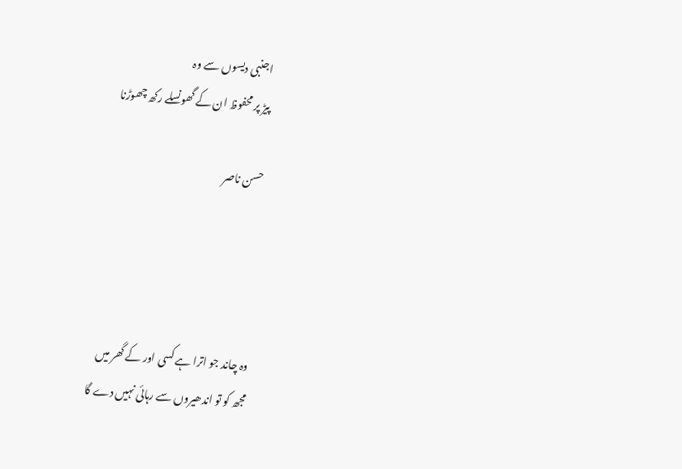اجنبی دیسوں سے وہ
پیڑ پر محفوظ ان کے گھونسلے رکھ چھوڑنا

حسن ناصر




وہ چاند جو اترا ہے کسی اور کے گھر میں
مجھ کو تو اندھیروں سے رہائی نہیں دے گا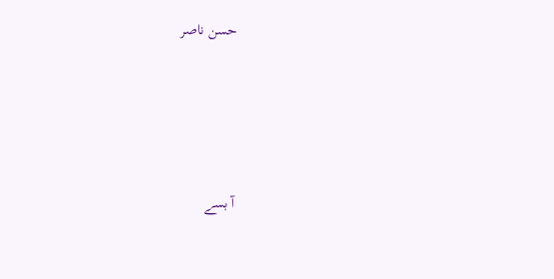حسن ناصر




آ بسے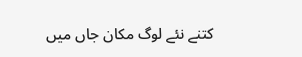کتنے نئے لوگ مکان جاں میں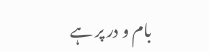بام و در پر ہے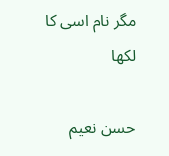مگر نام اسی کا لکھا

حسن نعیم